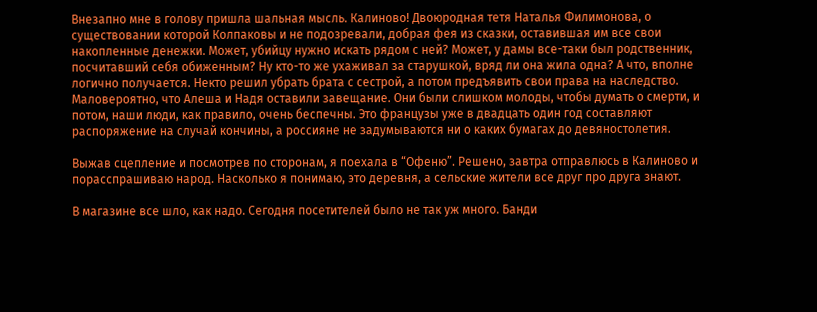Внезапно мне в голову пришла шальная мысль. Калиново! Двоюродная тетя Наталья Филимонова, о существовании которой Колпаковы и не подозревали, добрая фея из сказки, оставившая им все свои накопленные денежки. Может, убийцу нужно искать рядом с ней? Может, у дамы все-таки был родственник, посчитавший себя обиженным? Ну кто-то же ухаживал за старушкой, вряд ли она жила одна? А что, вполне логично получается. Некто решил убрать брата с сестрой, а потом предъявить свои права на наследство. Маловероятно, что Алеша и Надя оставили завещание. Они были слишком молоды, чтобы думать о смерти, и потом, наши люди, как правило, очень беспечны. Это французы уже в двадцать один год составляют распоряжение на случай кончины, а россияне не задумываются ни о каких бумагах до девяностолетия.

Выжав сцепление и посмотрев по сторонам, я поехала в “Офеню”. Решено, завтра отправлюсь в Калиново и порасспрашиваю народ. Насколько я понимаю, это деревня, а сельские жители все друг про друга знают.

В магазине все шло, как надо. Сегодня посетителей было не так уж много. Банди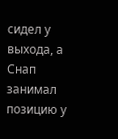сидел у выхода, а Снап занимал позицию у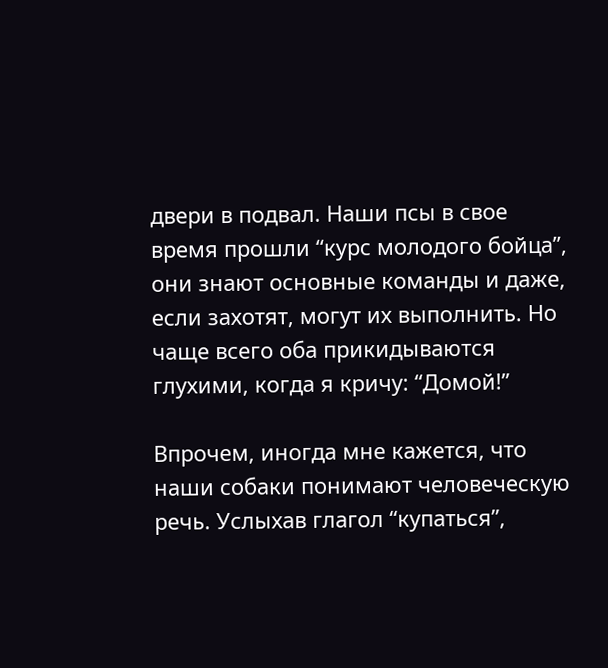двери в подвал. Наши псы в свое время прошли “курс молодого бойца”, они знают основные команды и даже, если захотят, могут их выполнить. Но чаще всего оба прикидываются глухими, когда я кричу: “Домой!”

Впрочем, иногда мне кажется, что наши собаки понимают человеческую речь. Услыхав глагол “купаться”,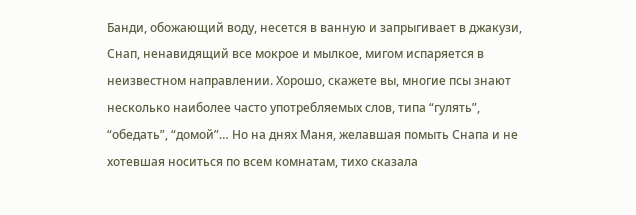Банди, обожающий воду, несется в ванную и запрыгивает в джакузи, Снап, ненавидящий все мокрое и мылкое, мигом испаряется в неизвестном направлении. Хорошо, скажете вы, многие псы знают несколько наиболее часто употребляемых слов, типа “гулять”, “обедать”, “домой”… Но на днях Маня, желавшая помыть Снапа и не хотевшая носиться по всем комнатам, тихо сказала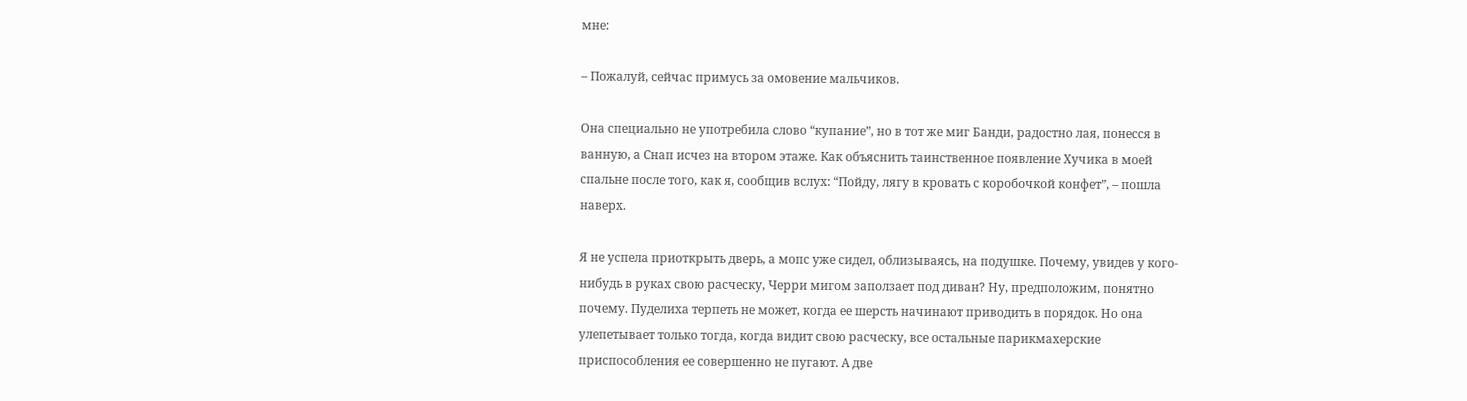мне:

– Пожалуй, сейчас примусь за омовение мальчиков.

Она специально не употребила слово “купание”, но в тот же миг Банди, радостно лая, понесся в ванную, а Снап исчез на втором этаже. Как объяснить таинственное появление Хучика в моей спальне после того, как я, сообщив вслух: “Пойду, лягу в кровать с коробочкой конфет”, – пошла наверх.

Я не успела приоткрыть дверь, а мопс уже сидел, облизываясь, на подушке. Почему, увидев у кого-нибудь в руках свою расческу, Черри мигом заползает под диван? Ну, предположим, понятно почему. Пуделиха терпеть не может, когда ее шерсть начинают приводить в порядок. Но она улепетывает только тогда, когда видит свою расческу, все остальные парикмахерские приспособления ее совершенно не пугают. А две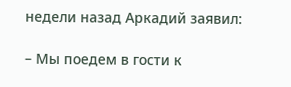недели назад Аркадий заявил:

– Мы поедем в гости к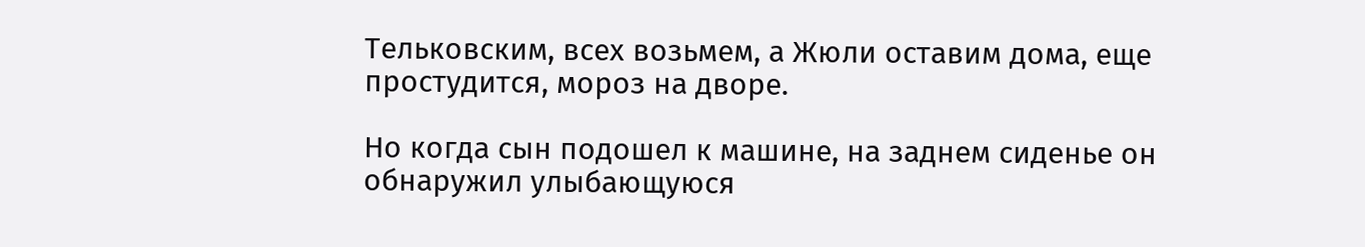Тельковским, всех возьмем, а Жюли оставим дома, еще простудится, мороз на дворе.

Но когда сын подошел к машине, на заднем сиденье он обнаружил улыбающуюся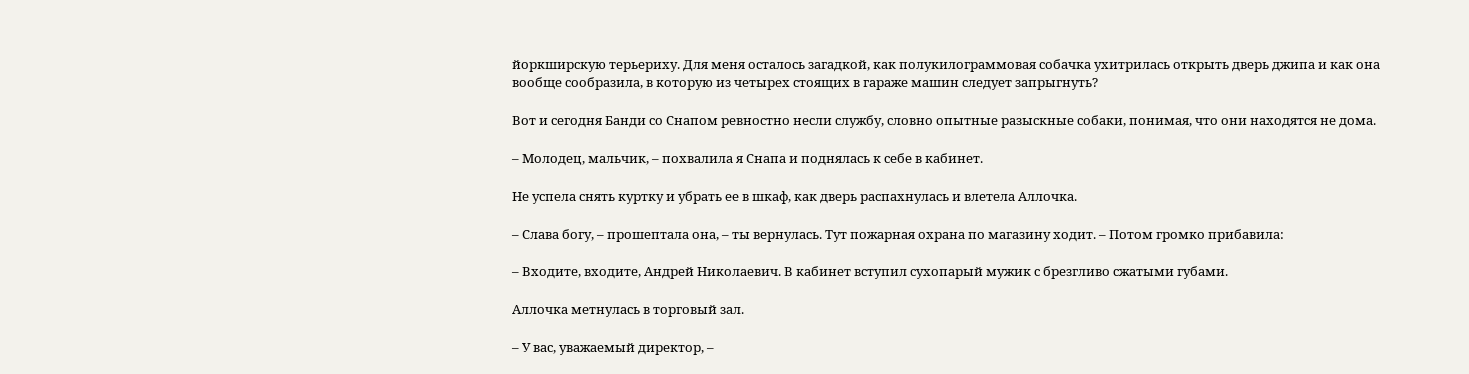йоркширскую терьериху. Для меня осталось загадкой, как полукилограммовая собачка ухитрилась открыть дверь джипа и как она вообще сообразила, в которую из четырех стоящих в гараже машин следует запрыгнуть?

Вот и сегодня Банди со Снапом ревностно несли службу, словно опытные разыскные собаки, понимая, что они находятся не дома.

– Молодец, мальчик, – похвалила я Снапа и поднялась к себе в кабинет.

Не успела снять куртку и убрать ее в шкаф, как дверь распахнулась и влетела Аллочка.

– Слава богу, – прошептала она, – ты вернулась. Тут пожарная охрана по магазину ходит. – Потом громко прибавила:

– Входите, входите, Андрей Николаевич. В кабинет вступил сухопарый мужик с брезгливо сжатыми губами.

Аллочка метнулась в торговый зал.

– У вас, уважаемый директор, –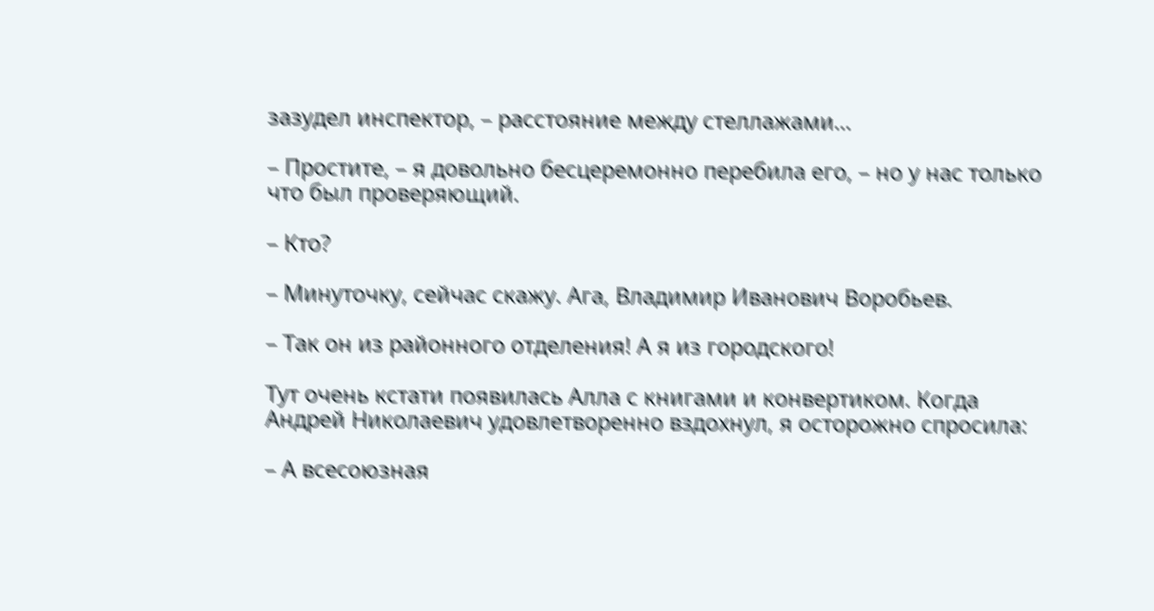зазудел инспектор, – расстояние между стеллажами…

– Простите, – я довольно бесцеремонно перебила его, – но у нас только что был проверяющий.

– Кто?

– Минуточку, сейчас скажу. Ага, Владимир Иванович Воробьев.

– Так он из районного отделения! А я из городского!

Тут очень кстати появилась Алла с книгами и конвертиком. Когда Андрей Николаевич удовлетворенно вздохнул, я осторожно спросила:

– А всесоюзная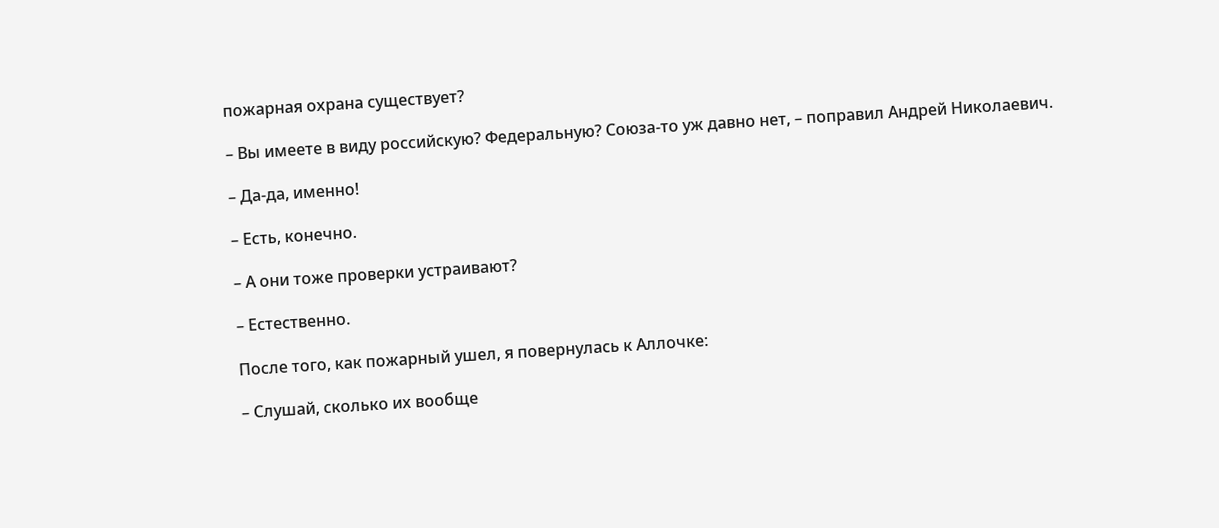пожарная охрана существует?

– Вы имеете в виду российскую? Федеральную? Союза-то уж давно нет, – поправил Андрей Николаевич.

– Да-да, именно!

– Есть, конечно.

– А они тоже проверки устраивают?

– Естественно.

После того, как пожарный ушел, я повернулась к Аллочке:

– Слушай, сколько их вообще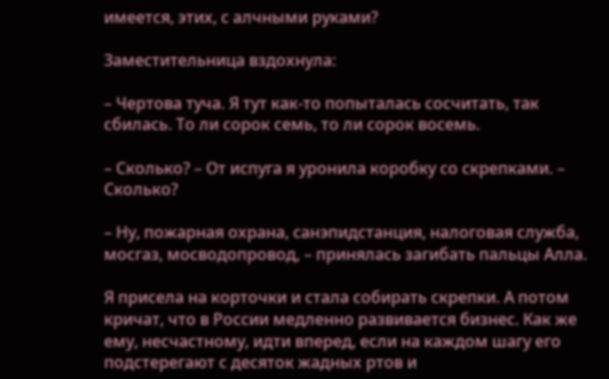имеется, этих, с алчными руками?

Заместительница вздохнула:

– Чертова туча. Я тут как-то попыталась сосчитать, так сбилась. То ли сорок семь, то ли сорок восемь.

– Сколько? – От испуга я уронила коробку со скрепками. – Сколько?

– Ну, пожарная охрана, санэпидстанция, налоговая служба, мосгаз, мосводопровод, – принялась загибать пальцы Алла.

Я присела на корточки и стала собирать скрепки. А потом кричат, что в России медленно развивается бизнес. Как же ему, несчастному, идти вперед, если на каждом шагу его подстерегают с десяток жадных ртов и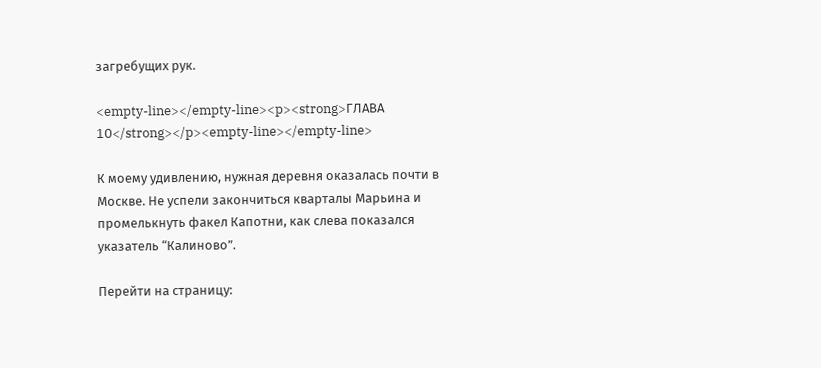загребущих рук.

<empty-line></empty-line><p><strong>ГЛАВА 10</strong></p><empty-line></empty-line>

К моему удивлению, нужная деревня оказалась почти в Москве. Не успели закончиться кварталы Марьина и промелькнуть факел Капотни, как слева показался указатель “Калиново”.

Перейти на страницу: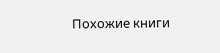Похожие книги